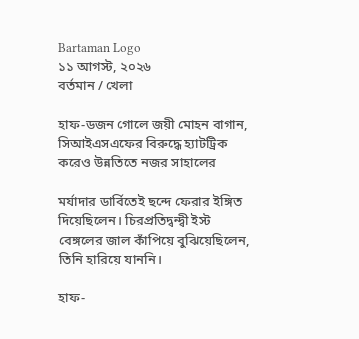Bartaman Logo
১১ আগস্ট, ২০২৬
বর্তমান / খেলা

হাফ-ডজন গোলে জয়ী মোহন বাগান, সিআইএসএফের বিরুদ্ধে হ্যাটট্রিক করেও উন্নতিতে নজর সাহালের

মর্যাদার ডার্বিতেই ছন্দে ফেরার ইঙ্গিত দিয়েছিলেন। চিরপ্রতিদ্বন্দ্বী ইস্ট বেঙ্গলের জাল কাঁপিয়ে বুঝিয়েছিলেন, তিনি হারিয়ে যাননি।

হাফ-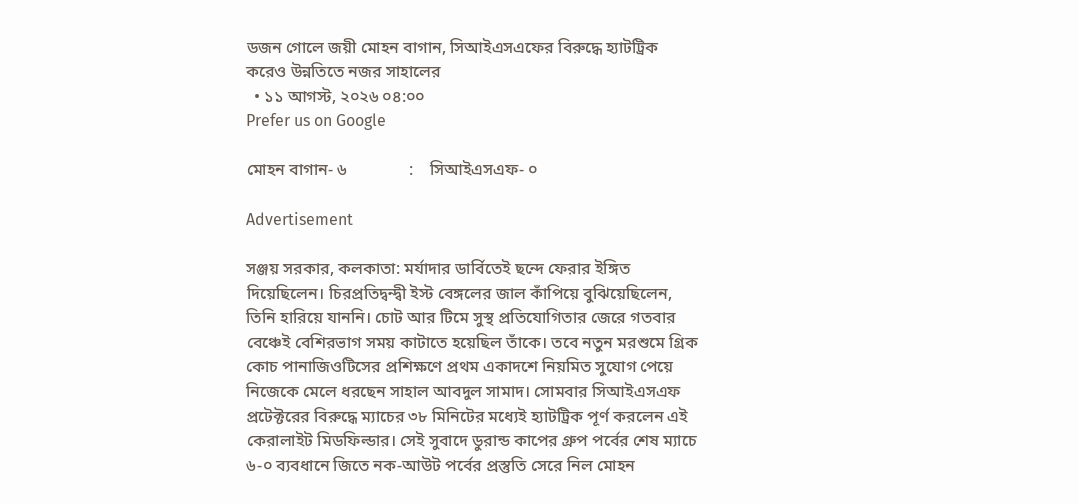ডজন গোলে জয়ী মোহন বাগান, সিআইএসএফের বিরুদ্ধে হ্যাটট্রিক করেও উন্নতিতে নজর সাহালের
  • ১১ আগস্ট, ২০২৬ ০৪:০০
Prefer us on Google

মোহন বাগান- ৬               :    সিআইএসএফ- ০

Advertisement

সঞ্জয় সরকার, কলকাতা: মর্যাদার ডার্বিতেই ছন্দে ফেরার ইঙ্গিত দিয়েছিলেন। চিরপ্রতিদ্বন্দ্বী ইস্ট বেঙ্গলের জাল কাঁপিয়ে বুঝিয়েছিলেন, তিনি হারিয়ে যাননি। চোট আর টিমে সুস্থ প্রতিযোগিতার জেরে গতবার বেঞ্চেই বেশিরভাগ সময় কাটাতে হয়েছিল তাঁকে। তবে নতুন মরশুমে গ্রিক কোচ পানাজিওটিসের প্রশিক্ষণে প্রথম একাদশে নিয়মিত সুযোগ পেয়ে নিজেকে মেলে ধরছেন সাহাল আবদুল সামাদ। সোমবার সিআইএসএফ প্রটেক্টরের বিরুদ্ধে ম্যাচের ৩৮ মিনিটের মধ্যেই হ্যাটট্রিক পূর্ণ করলেন এই কেরালাইট মিডফিল্ডার। সেই সুবাদে ডুরান্ড কাপের গ্রুপ পর্বের শেষ ম্যাচে ৬-০ ব্যবধানে জিতে নক-আউট পর্বের প্রস্তুতি সেরে নিল মোহন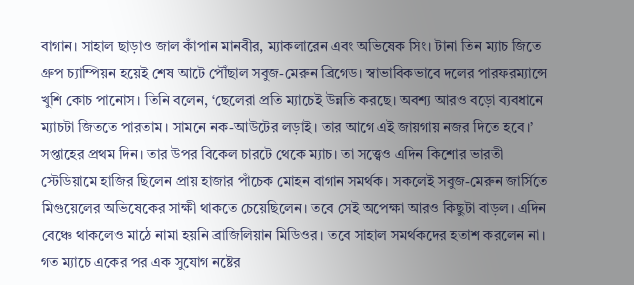বাগান। সাহাল ছাড়াও জাল কাঁপান মানবীর, ম্যাকলারেন এবং অভিষেক সিং। টানা তিন ম্যাচ জিতে গ্রুপ চ্যাম্পিয়ন হয়েই শেষ আটে পৌঁছাল সবুজ-মেরুন ব্রিগেড। স্বাভাবিকভাবে দলের পারফরম্যান্সে খুশি কোচ পানোস। তিনি বলেন, ‘ছেলেরা প্রতি ম্যাচেই উন্নতি করছে। অবশ্য আরও বড়ো ব্যবধানে ম্যাচটা জিততে পারতাম। সামনে নক-আউটের লড়াই। তার আগে এই জায়গায় নজর দিতে হবে।’
সপ্তাহের প্রথম দিন। তার উপর বিকেল চারটে থেকে ম্যাচ। তা সত্ত্বেও এদিন কিশোর ভারতী স্টেডিয়ামে হাজির ছিলেন প্রায় হাজার পাঁচেক মোহন বাগান সমর্থক। সকলেই সবুজ-মেরুন জার্সিতে মিগুয়েলের অভিষেকের সাক্ষী থাকতে চেয়েছিলেন। তবে সেই অপেক্ষা আরও কিছুটা বাড়ল। এদিন বেঞ্চে থাকলেও মাঠে নামা হয়নি ব্রাজিলিয়ান মিডিওর। তবে সাহাল সমর্থকদের হতাশ করলেন না। গত ম্যাচে একের পর এক সুযোগ নষ্টের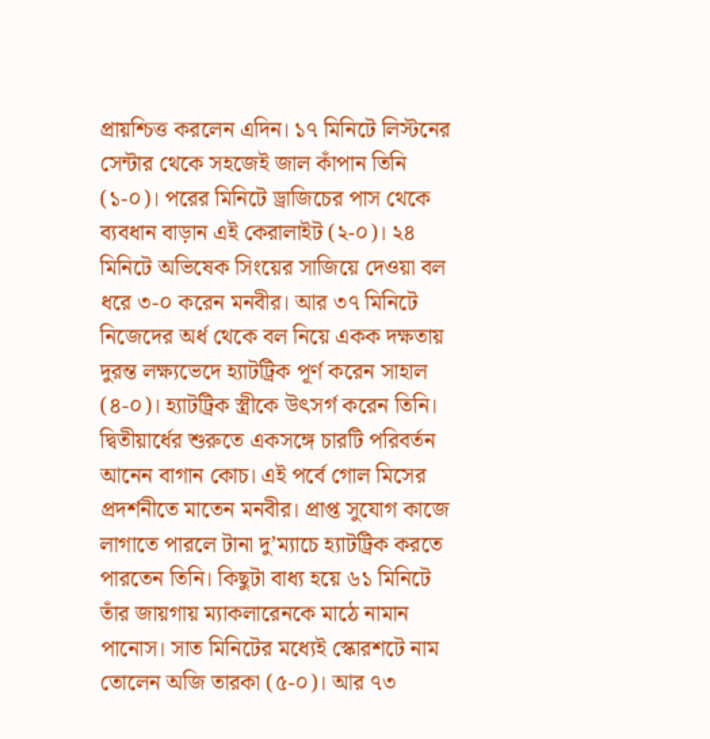প্রায়শ্চিত্ত করলেন এদিন। ১৭ মিনিটে লিস্টনের সেন্টার থেকে সহজেই জাল কাঁপান তিনি (১-০)। পরের মিনিটে ড্রাজিচের পাস থেকে ব্যবধান বাড়ান এই কেরালাইট (২-০)। ২৪ মিনিটে অভিষেক সিংয়ের সাজিয়ে দেওয়া বল ধরে ৩-০ করেন মনবীর। আর ৩৭ মিনিটে নিজেদের অর্ধ থেকে বল নিয়ে একক দক্ষতায় দুরন্ত লক্ষ্যভেদে হ্যাটট্রিক পূর্ণ করেন সাহাল (৪-০)। হ্যাটট্রিক স্ত্রীকে উৎসর্গ করেন তিনি।
দ্বিতীয়ার্ধের শুরুতে একসঙ্গে চারটি পরিবর্তন আনেন বাগান কোচ। এই পর্বে গোল মিসের প্রদর্শনীতে মাতেন মনবীর। প্রাপ্ত সুযোগ কাজে লাগাতে পারলে টানা দু’ম্যাচে হ্যাটট্রিক করতে পারতেন তিনি। কিছুটা বাধ্য হয়ে ৬১ মিনিটে তাঁর জায়গায় ম্যাকলারেনকে মাঠে নামান পানোস। সাত মিনিটের মধ্যেই স্কোরশটে নাম তোলেন অজি তারকা (৫-০)। আর ৭৩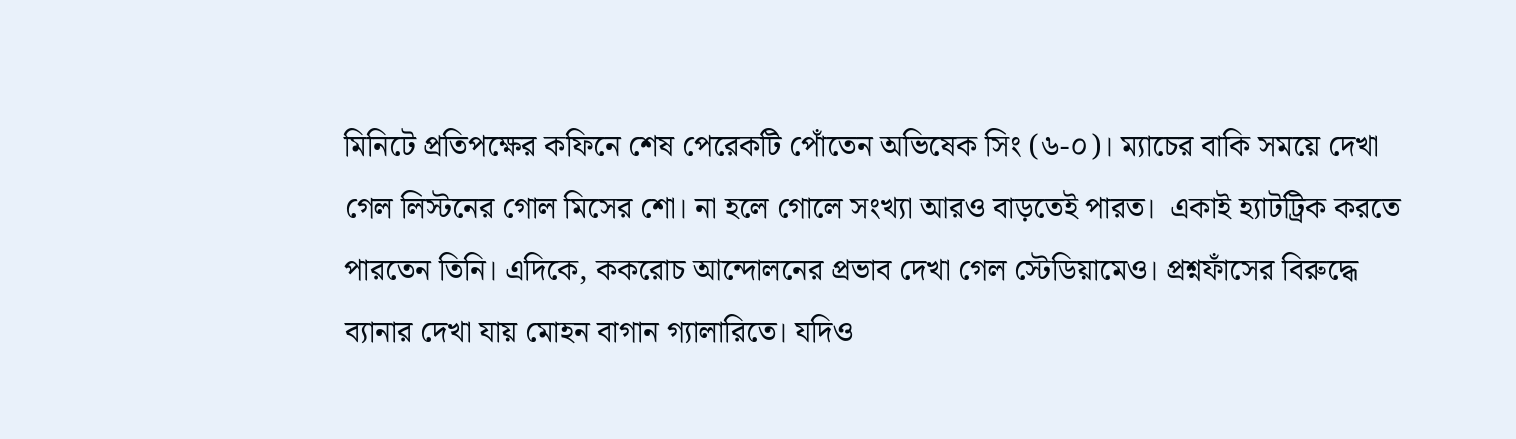মিনিটে প্রতিপক্ষের কফিনে শেষ পেরেকটি পোঁতেন অভিষেক সিং (৬-০)। ম্যাচের বাকি সময়ে দেখা গেল লিস্টনের গোল মিসের শো। না হলে গোলে সংখ্যা আরও বাড়তেই পারত।  একাই হ্যাটট্রিক করতে পারতেন তিনি। এদিকে, ককরোচ আন্দোলনের প্রভাব দেখা গেল স্টেডিয়ামেও। প্রশ্নফাঁসের বিরুদ্ধে ব্যানার দেখা যায় মোহন বাগান গ্যালারিতে। যদিও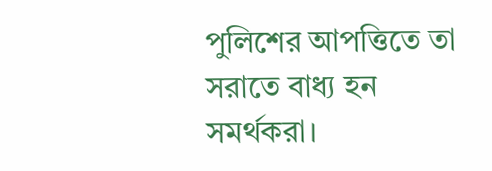পুলিশের আপত্তিতে তা সরাতে বাধ্য হন সমর্থকরা।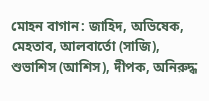মোহন বাগান: জাহিদ, অভিষেক, মেহতাব, আলবার্তো (সাজি), শুভাশিস (আশিস), দীপক, অনিরুদ্ধ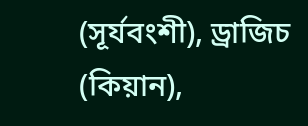(সূর্যবংশী), ড্রাজিচ (কিয়ান),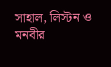সাহাল, লিস্টন ও মনবীর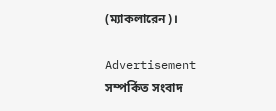(ম্যাকলারেন)।

Advertisement
সম্পর্কিত সংবাদ